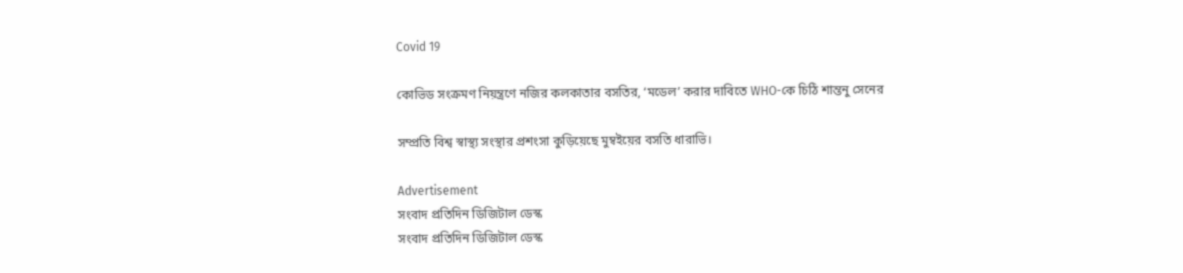Covid 19

কোভিড সংক্রমণ নিয়ন্ত্রণে নজির কলকাতার বসতির, ‘মডেল’ করার দাবিতে WHO-কে চিঠি শান্তনু সেনের

সম্প্রতি বিশ্ব স্বাস্থ্য সংস্থার প্রশংসা কুড়িয়েছে মুম্বইয়ের বসতি ধারাভি।

Advertisement
সংবাদ প্রতিদিন ডিজিটাল ডেস্ক
সংবাদ প্রতিদিন ডিজিটাল ডেস্ক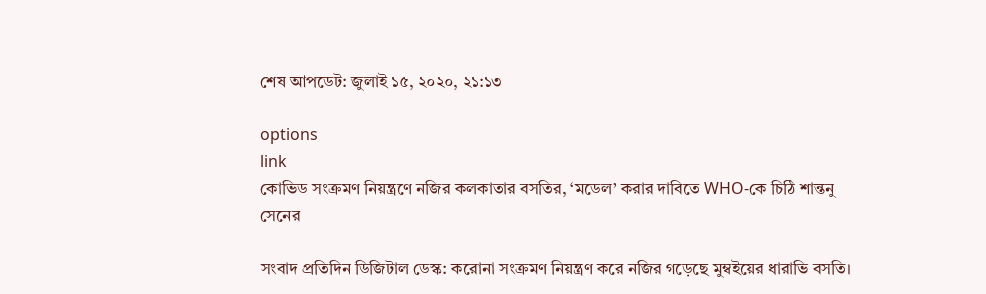শেষ আপডেট: জুলাই ১৫, ২০২০, ২১:১৩

options
link
কোভিড সংক্রমণ নিয়ন্ত্রণে নজির কলকাতার বসতির, ‘মডেল’ করার দাবিতে WHO-কে চিঠি শান্তনু সেনের

সংবাদ প্রতিদিন ডিজিটাল ডেস্ক: করোনা সংক্রমণ নিয়ন্ত্রণ করে নজির গড়েছে মুম্বইয়ের ধারাভি বসতি।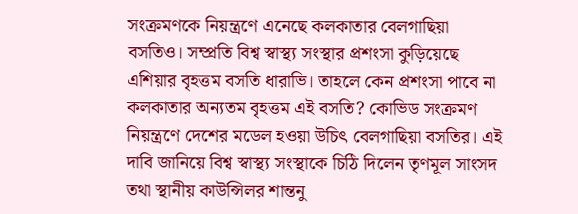সংক্রমণকে নিয়ন্ত্রণে এনেছে কলকাতার বেলগাছিয়া বসতিও। সম্প্রতি বিশ্ব স্বাস্থ্য সংস্থার প্রশংসা কুড়িয়েছে এশিয়ার বৃহত্তম বসতি ধারাভি। তাহলে কেন প্রশংসা পাবে না কলকাতার অন্যতম বৃহত্তম এই বসতি? কোভিড সংক্রমণ নিয়ন্ত্রণে দেশের মডেল হওয়া উচিৎ বেলগাছিয়া বসতির। এই দাবি জানিয়ে বিশ্ব স্বাস্থ্য সংস্থাকে চিঠি দিলেন তৃণমূল সাংসদ তথা স্থানীয় কাউন্সিলর শান্তনু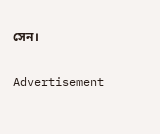সেন।

Advertisement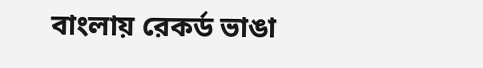বাংলায় রেকর্ড ভাঙা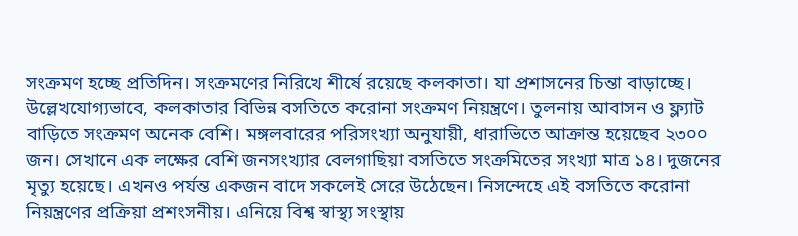সংক্রমণ হচ্ছে প্রতিদিন। সংক্রমণের নিরিখে শীর্ষে রয়েছে কলকাতা। যা প্রশাসনের চিন্তা বাড়াচ্ছে। উল্লেখযোগ্যভাবে, কলকাতার বিভিন্ন বসতিতে করোনা সংক্রমণ নিয়ন্ত্রণে। তুলনায় আবাসন ও ফ্ল্যাট বাড়িতে সংক্রমণ অনেক বেশি। মঙ্গলবারের পরিসংখ্যা অনুযায়ী, ধারাভিতে আক্রান্ত হয়েছেব ২৩০০ জন। সেখানে এক লক্ষের বেশি জনসংখ্যার বেলগাছিয়া বসতিতে সংক্রমিতের সংখ্যা মাত্র ১৪। দুজনের মৃত্যু হয়েছে। এখনও পর্যন্ত একজন বাদে সকলেই সেরে উঠেছেন। নিসন্দেহে এই বসতিতে করোনা নিয়ন্ত্রণের প্রক্রিয়া প্রশংসনীয়। এনিয়ে বিশ্ব স্বাস্থ্য সংস্থায়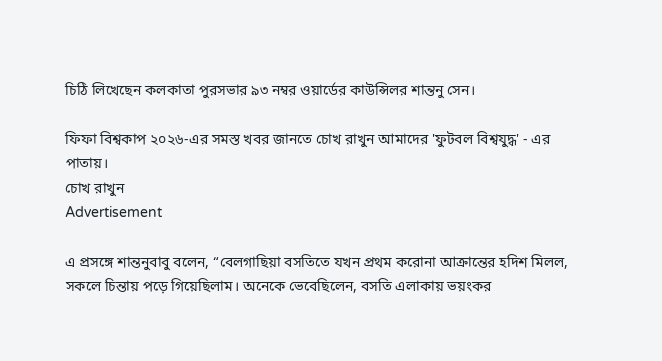চিঠি লিখেছেন কলকাতা পুরসভার ৯৩ নম্বর ওয়ার্ডের কাউন্সিলর শান্তনু সেন।

ফিফা বিশ্বকাপ ২০২৬-এর সমস্ত খবর জানতে চোখ রাখুন আমাদের 'ফুটবল বিশ্বযুদ্ধ' - এর পাতায়।
চোখ রাখুন
Advertisement

এ প্রসঙ্গে শান্তনুবাবু বলেন, “বেলগাছিয়া বসতিতে যখন প্রথম করোনা আক্রান্তের হদিশ মিলল, সকলে চিন্তায় পড়ে গিয়েছিলাম। অনেকে ভেবেছিলেন, বসতি এলাকায় ভয়ংকর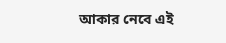আকার নেবে এই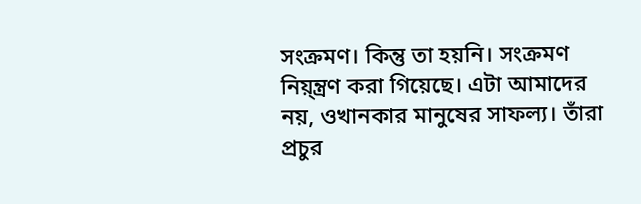সংক্রমণ। কিন্তু তা হয়নি। সংক্রমণ নিয়্ন্ত্রণ করা গিয়েছে। এটা আমাদের নয়, ওখানকার মানুষের সাফল্য। তাঁরা প্রচুর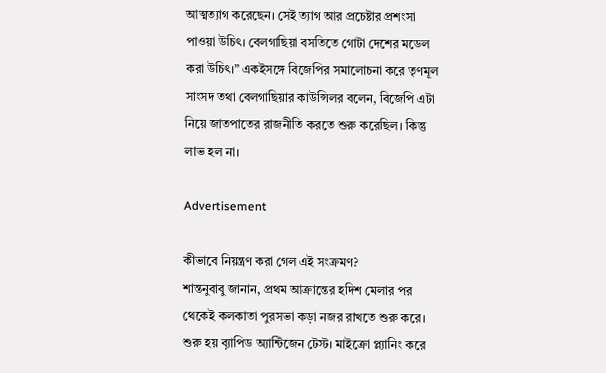আত্মত্যাগ করেছেন। সেই ত্যাগ আর প্রচেষ্টার প্রশংসা পাওয়া উচিৎ। বেলগাছিয়া বসতিতে গোটা দেশের মডেল করা উচিৎ।” একইসঙ্গে বিজেপির সমালোচনা করে তৃণমূল সাংসদ তথা বেলগাছিয়ার কাউন্সিলর বলেন, বিজেপি এটা নিয়ে জাতপাতের রাজনীতি করতে শুরু করেছিল। কিন্তু লাভ হল না।

Advertisement

কীভাবে নিয়ন্ত্রণ করা গেল এই সংক্রমণ?
শান্তনুবাবু জানান, প্রথম আক্রান্তের হদিশ মেলার পর থেকেই কলকাতা পুরসভা কড়া নজর রাখতে শুরু করে। শুরু হয় ব়্যাপিড অ্যান্টিজেন টেস্ট। মাইক্রো প্ল্যানিং করে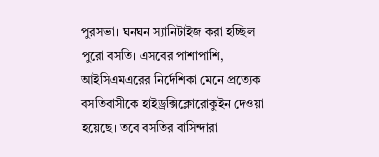পুরসভা। ঘনঘন স্যানিটাইজ করা হচ্ছিল পুরো বসতি। এসবের পাশাপাশি, আইসিএমএরের নির্দেশিকা মেনে প্রত্যেক বসতিবাসীকে হাইড্রক্সিক্লোরোকুইন দেওয়া হয়েছে। তবে বসতির বাসিন্দারা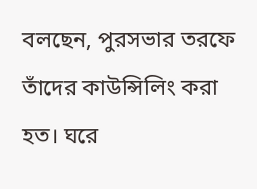বলছেন, পুরসভার তরফে তাঁদের কাউন্সিলিং করা হত। ঘরে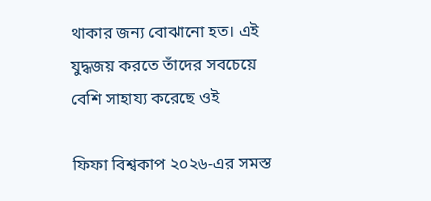থাকার জন্য বোঝানো হত। এই যুদ্ধজয় করতে তাঁদের সবচেয়ে বেশি সাহায্য করেছে ওই

ফিফা বিশ্বকাপ ২০২৬-এর সমস্ত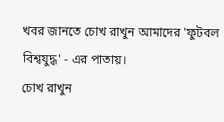খবর জানতে চোখ রাখুন আমাদের 'ফুটবল বিশ্বযুদ্ধ' - এর পাতায়।
চোখ রাখুন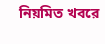নিয়মিত খবরে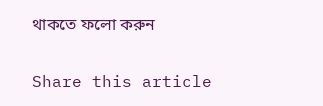থাকতে ফলো করুন

Share this article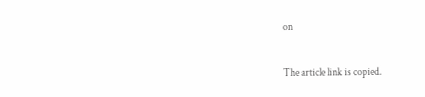on

The article link is copied.